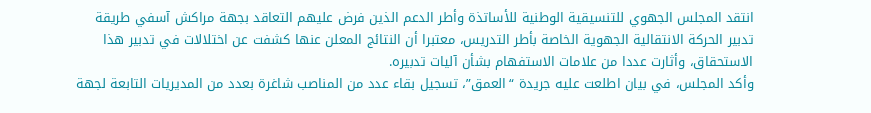انتقد المجلس الجهوي للتنسيقية الوطنية للأساتذة وأطر الدعم الذين فرض عليهم التعاقد بجهة مراكش آسفي طريقة تدبير الحركة الانتقالية الجهوية الخاصة بأطر التدريس، معتبرا أن النتائج المعلن عنها كشفت عن اختلالات في تدبير هذا الاستحقاق، وأثارت عددا من علامات الاستفهام بشأن آليات تدبيره.
وأكد المجلس، في بيان اطلعت عليه جريدة “العمق”، تسجيل بقاء عدد من المناصب شاغرة بعدد من المديريات التابعة لجهة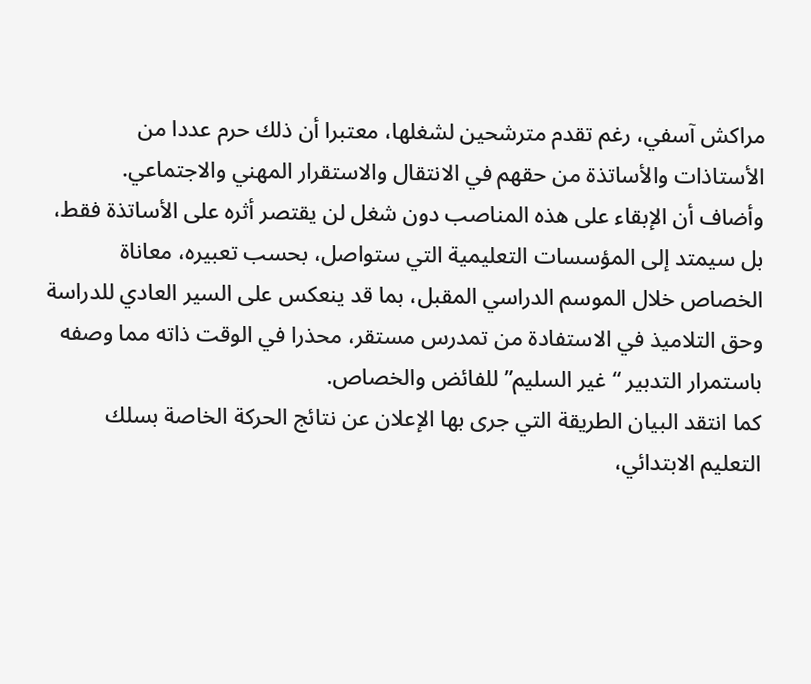مراكش آسفي، رغم تقدم مترشحين لشغلها، معتبرا أن ذلك حرم عددا من الأستاذات والأساتذة من حقهم في الانتقال والاستقرار المهني والاجتماعي.
وأضاف أن الإبقاء على هذه المناصب دون شغل لن يقتصر أثره على الأساتذة فقط، بل سيمتد إلى المؤسسات التعليمية التي ستواصل، بحسب تعبيره، معاناة الخصاص خلال الموسم الدراسي المقبل، بما قد ينعكس على السير العادي للدراسة وحق التلاميذ في الاستفادة من تمدرس مستقر، محذرا في الوقت ذاته مما وصفه باستمرار التدبير “غير السليم” للفائض والخصاص.
كما انتقد البيان الطريقة التي جرى بها الإعلان عن نتائج الحركة الخاصة بسلك التعليم الابتدائي،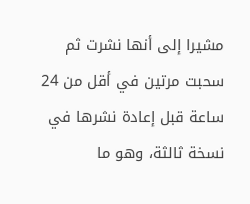مشيرا إلى أنها نشرت ثم سحبت مرتين في أقل من 24 ساعة قبل إعادة نشرها في نسخة ثالثة، وهو ما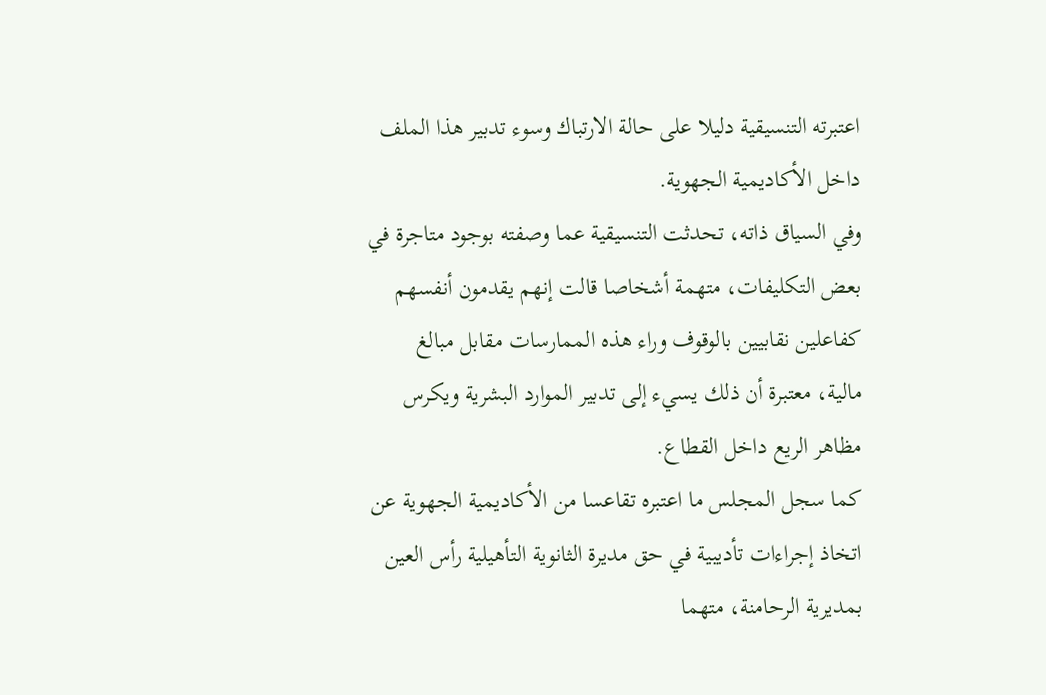اعتبرته التنسيقية دليلا على حالة الارتباك وسوء تدبير هذا الملف داخل الأكاديمية الجهوية.
وفي السياق ذاته، تحدثت التنسيقية عما وصفته بوجود متاجرة في بعض التكليفات، متهمة أشخاصا قالت إنهم يقدمون أنفسهم كفاعلين نقابيين بالوقوف وراء هذه الممارسات مقابل مبالغ مالية، معتبرة أن ذلك يسيء إلى تدبير الموارد البشرية ويكرس مظاهر الريع داخل القطاع.
كما سجل المجلس ما اعتبره تقاعسا من الأكاديمية الجهوية عن اتخاذ إجراءات تأديبية في حق مديرة الثانوية التأهيلية رأس العين بمديرية الرحامنة، متهما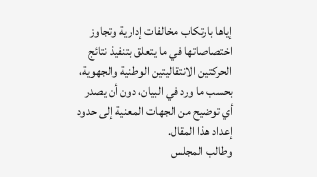إياها بارتكاب مخالفات إدارية وتجاوز اختصاصاتها في ما يتعلق بتنفيذ نتائج الحركتين الانتقاليتين الوطنية والجهوية، بحسب ما ورد في البيان، دون أن يصدر أي توضيح من الجهات المعنية إلى حدود إعداد هذا المقال.
وطالب المجلس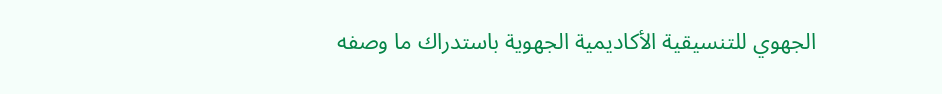الجهوي للتنسيقية الأكاديمية الجهوية باستدراك ما وصفه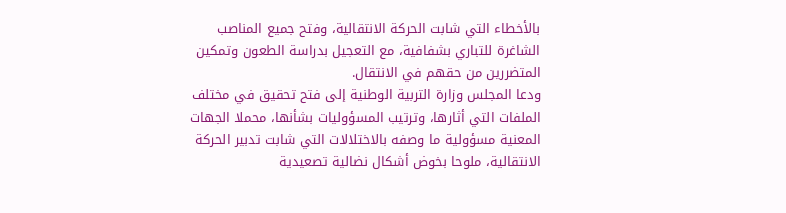بالأخطاء التي شابت الحركة الانتقالية، وفتح جميع المناصب الشاغرة للتباري بشفافية، مع التعجيل بدراسة الطعون وتمكين المتضررين من حقهم في الانتقال.
ودعا المجلس وزارة التربية الوطنية إلى فتح تحقيق في مختلف الملفات التي أثارها، وترتيب المسؤوليات بشأنها، محملا الجهات المعنية مسؤولية ما وصفه بالاختلالات التي شابت تدبير الحركة الانتقالية، ملوحا بخوض أشكال نضالية تصعيدية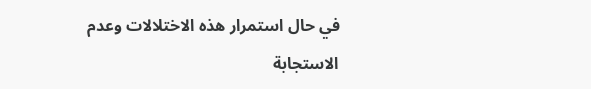في حال استمرار هذه الاختلالات وعدم الاستجابة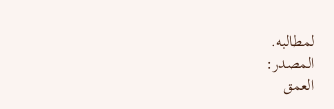لمطالبه.
المصدر:
العمق